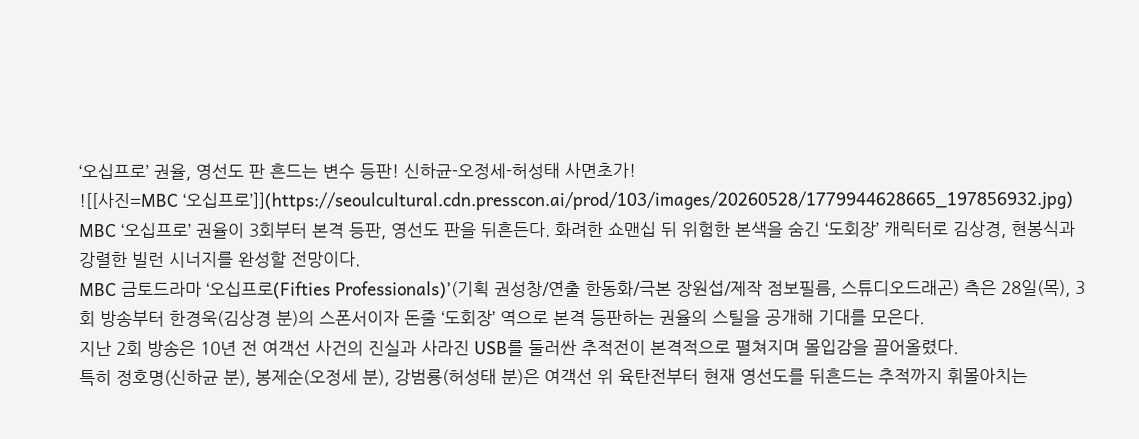‘오십프로’ 권율, 영선도 판 흔드는 변수 등판! 신하균-오정세-허성태 사면초가!
![[사진=MBC ‘오십프로’]](https://seoulcultural.cdn.presscon.ai/prod/103/images/20260528/1779944628665_197856932.jpg)
MBC ‘오십프로’ 권율이 3회부터 본격 등판, 영선도 판을 뒤흔든다. 화려한 쇼맨십 뒤 위험한 본색을 숨긴 ‘도회장’ 캐릭터로 김상경, 현봉식과 강렬한 빌런 시너지를 완성할 전망이다.
MBC 금토드라마 ‘오십프로(Fifties Professionals)’(기획 권성창/연출 한동화/극본 장원섭/제작 점보필름, 스튜디오드래곤) 측은 28일(목), 3회 방송부터 한경욱(김상경 분)의 스폰서이자 돈줄 ‘도회장’ 역으로 본격 등판하는 권율의 스틸을 공개해 기대를 모은다.
지난 2회 방송은 10년 전 여객선 사건의 진실과 사라진 USB를 둘러싼 추적전이 본격적으로 펼쳐지며 몰입감을 끌어올렸다.
특히 정호명(신하균 분), 봉제순(오정세 분), 강범룡(허성태 분)은 여객선 위 육탄전부터 현재 영선도를 뒤흔드는 추적까지 휘몰아치는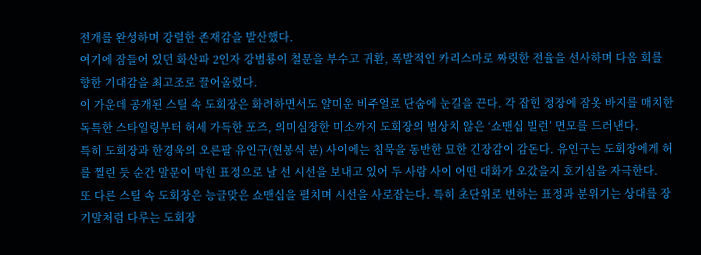전개를 완성하며 강렬한 존재감을 발산했다.
여기에 잠들어 있던 화산파 2인자 강범룡이 철문을 부수고 귀환, 폭발적인 카리스마로 짜릿한 전율을 선사하며 다음 회를 향한 기대감을 최고조로 끌어올렸다.
이 가운데 공개된 스틸 속 도회장은 화려하면서도 얄미운 비주얼로 단숨에 눈길을 끈다. 각 잡힌 정장에 잠옷 바지를 매치한 독특한 스타일링부터 허세 가득한 포즈, 의미심장한 미소까지 도회장의 범상치 않은 ‘쇼맨십 빌런’ 면모를 드러낸다.
특히 도회장과 한경욱의 오른팔 유인구(현봉식 분) 사이에는 침묵을 동반한 묘한 긴장감이 감돈다. 유인구는 도회장에게 허를 찔린 듯 순간 말문이 막힌 표정으로 날 선 시선을 보내고 있어 두 사람 사이 어떤 대화가 오갔을지 호기심을 자극한다.
또 다른 스틸 속 도회장은 능글맞은 쇼맨십을 펼치며 시선을 사로잡는다. 특히 초단위로 변하는 표정과 분위기는 상대를 장기말처럼 다루는 도회장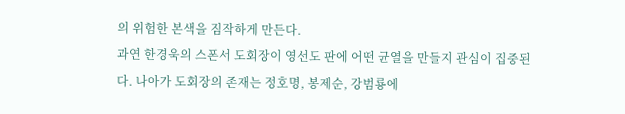의 위험한 본색을 짐작하게 만든다.
과연 한경욱의 스폰서 도회장이 영선도 판에 어떤 균열을 만들지 관심이 집중된다. 나아가 도회장의 존재는 정호명, 봉제순, 강범룡에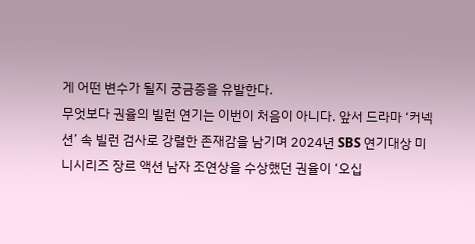게 어떤 변수가 될지 궁금증을 유발한다.
무엇보다 권율의 빌런 연기는 이번이 처음이 아니다. 앞서 드라마 ‘커넥션’ 속 빌런 검사로 강렬한 존재감을 남기며 2024년 SBS 연기대상 미니시리즈 장르 액션 남자 조연상을 수상했던 권율이 ‘오십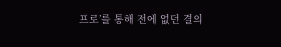프로’를 통해 전에 없던 결의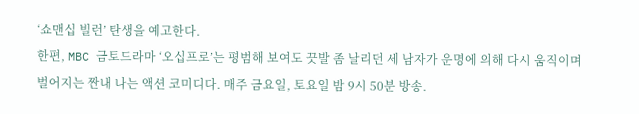‘쇼맨십 빌런’ 탄생을 예고한다.
한편, MBC 금토드라마 ‘오십프로’는 평범해 보여도 끗발 좀 날리던 세 남자가 운명에 의해 다시 움직이며 벌어지는 짠내 나는 액션 코미디다. 매주 금요일, 토요일 밤 9시 50분 방송.